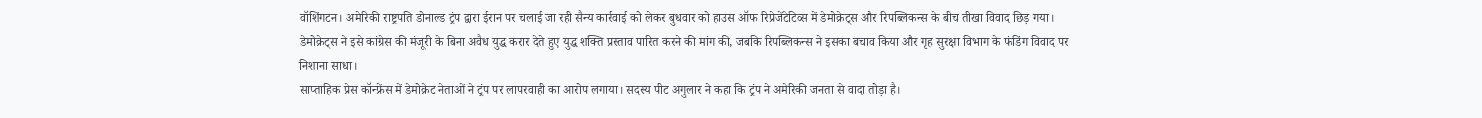वॉशिंगटन। अमेरिकी राष्ट्रपति डोनाल्ड ट्रंप द्वारा ईरान पर चलाई जा रही सैन्य कार्रवाई को लेकर बुधवार को हाउस ऑफ रिप्रेजेंटेटिव्स में डेमोक्रेट्स और रिपब्लिकन्स के बीच तीखा विवाद छिड़ गया। डेमोक्रेट्स ने इसे कांग्रेस की मंजूरी के बिना अवैध युद्ध करार देते हुए युद्ध शक्ति प्रस्ताव पारित करने की मांग की, जबकि रिपब्लिकन्स ने इसका बचाव किया और गृह सुरक्षा विभाग के फंडिंग विवाद पर निशाना साधा।
साप्ताहिक प्रेस कॉन्फ्रेंस में डेमोक्रेट नेताओं ने ट्रंप पर लापरवाही का आरोप लगाया। सदस्य पीट अगुलार ने कहा कि ट्रंप ने अमेरिकी जनता से वादा तोड़ा है।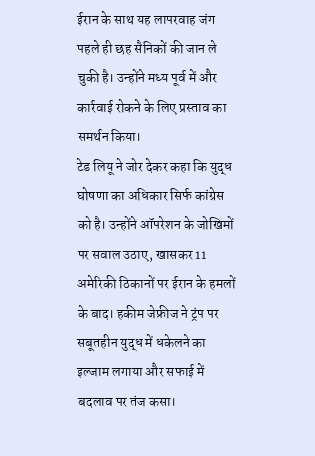ईरान के साथ यह लापरवाह जंग पहले ही छह सैनिकों की जान ले चुकी है। उन्होंने मध्य पूर्व में और कार्रवाई रोकने के लिए प्रस्ताव का समर्थन किया।
टेड लियू ने जोर देकर कहा कि युद्ध घोषणा का अधिकार सिर्फ कांग्रेस को है। उन्होंने ऑपरेशन के जोखिमों पर सवाल उठाए, खासकर 11 अमेरिकी ठिकानों पर ईरान के हमलों के बाद। हकीम जेफ्रीज ने ट्रंप पर सबूतहीन युद्ध में धकेलने का इल्जाम लगाया और सफाई में बदलाव पर तंज कसा।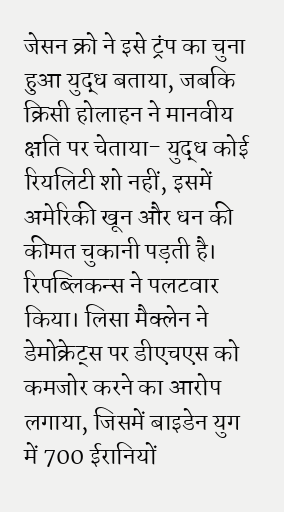जेसन क्रो ने इसे ट्रंप का चुना हुआ युद्ध बताया, जबकि क्रिसी होलाहन ने मानवीय क्षति पर चेताया- युद्ध कोई रियलिटी शो नहीं, इसमें अमेरिकी खून और धन की कीमत चुकानी पड़ती है।
रिपब्लिकन्स ने पलटवार किया। लिसा मैक्लेन ने डेमोक्रेट्स पर डीएचएस को कमजोर करने का आरोप लगाया, जिसमें बाइडेन युग में 700 ईरानियों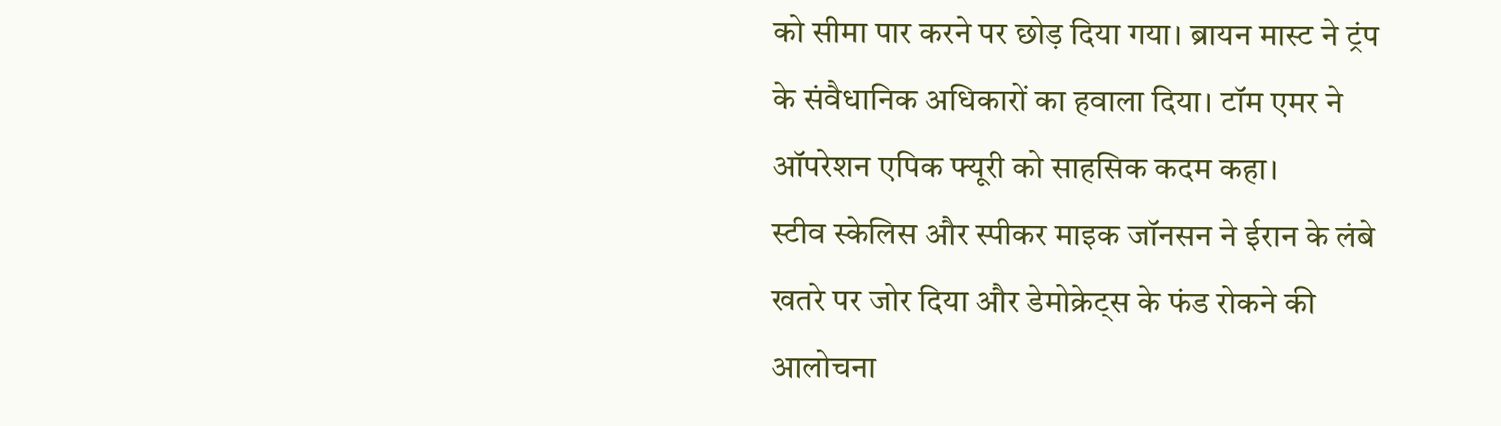को सीमा पार करने पर छोड़ दिया गया। ब्रायन मास्ट ने ट्रंप के संवैधानिक अधिकारों का हवाला दिया। टॉम एमर ने ऑपरेशन एपिक फ्यूरी को साहसिक कदम कहा।
स्टीव स्केलिस और स्पीकर माइक जॉनसन ने ईरान के लंबे खतरे पर जोर दिया और डेमोक्रेट्स के फंड रोकने की आलोचना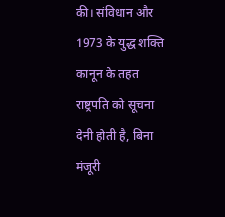की। संविधान और 1973 के युद्ध शक्ति कानून के तहत राष्ट्रपति को सूचना देनी होती है, बिना मंजूरी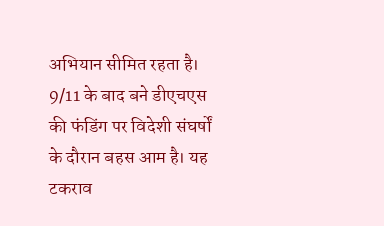अभियान सीमित रहता है।
9/11 के बाद बने डीएचएस की फंडिंग पर विदेशी संघर्षों के दौरान बहस आम है। यह टकराव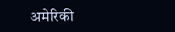अमेरिकी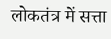लोकतंत्र में सत्ता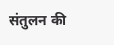संतुलन की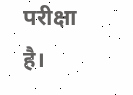परीक्षा है।